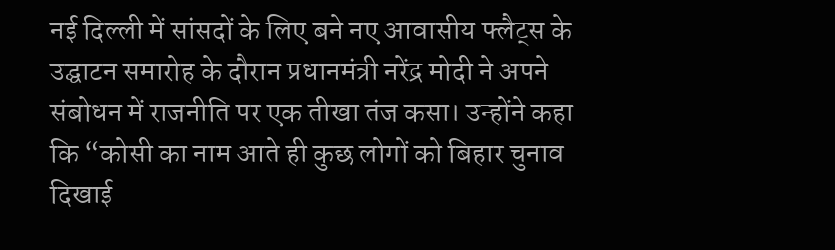नई दिल्ली में सांसदों के लिए बने नए आवासीय फ्लैट्स के उद्घाटन समारोह के दौरान प्रधानमंत्री नरेंद्र मोदी ने अपने संबोधन में राजनीति पर एक तीखा तंज कसा। उन्होंने कहा कि “कोसी का नाम आते ही कुछ लोगों को बिहार चुनाव दिखाई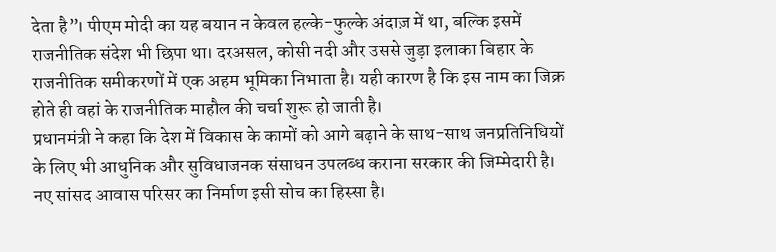देता है”। पीएम मोदी का यह बयान न केवल हल्के-फुल्के अंदाज़ में था, बल्कि इसमें राजनीतिक संदेश भी छिपा था। दरअसल, कोसी नदी और उससे जुड़ा इलाका बिहार के राजनीतिक समीकरणों में एक अहम भूमिका निभाता है। यही कारण है कि इस नाम का जिक्र होते ही वहां के राजनीतिक माहौल की चर्चा शुरू हो जाती है।
प्रधानमंत्री ने कहा कि देश में विकास के कामों को आगे बढ़ाने के साथ-साथ जनप्रतिनिधियों के लिए भी आधुनिक और सुविधाजनक संसाधन उपलब्ध कराना सरकार की जिम्मेदारी है। नए सांसद आवास परिसर का निर्माण इसी सोच का हिस्सा है।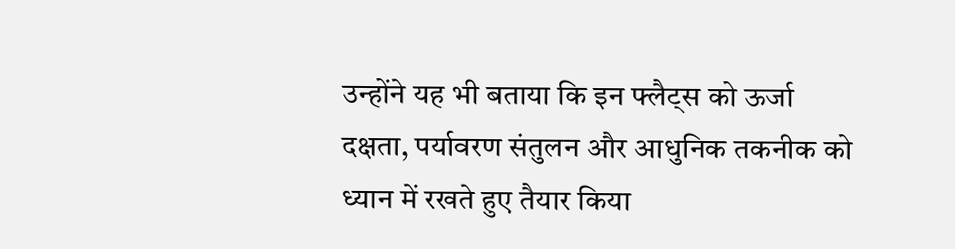उन्होंने यह भी बताया कि इन फ्लैट्स को ऊर्जा दक्षता, पर्यावरण संतुलन और आधुनिक तकनीक को ध्यान में रखते हुए तैयार किया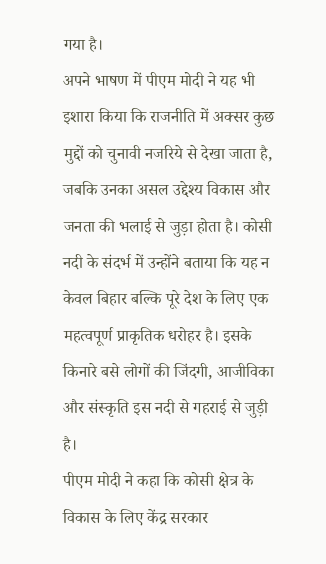गया है।
अपने भाषण में पीएम मोदी ने यह भी इशारा किया कि राजनीति में अक्सर कुछ मुद्दों को चुनावी नजरिये से देखा जाता है, जबकि उनका असल उद्देश्य विकास और जनता की भलाई से जुड़ा होता है। कोसी नदी के संदर्भ में उन्होंने बताया कि यह न केवल बिहार बल्कि पूरे देश के लिए एक महत्वपूर्ण प्राकृतिक धरोहर है। इसके किनारे बसे लोगों की जिंदगी, आजीविका और संस्कृति इस नदी से गहराई से जुड़ी है।
पीएम मोदी ने कहा कि कोसी क्षेत्र के विकास के लिए केंद्र सरकार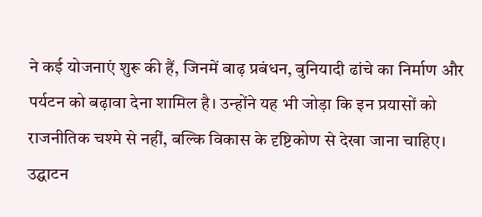ने कई योजनाएं शुरू की हैं, जिनमें बाढ़ प्रबंधन, बुनियादी ढांचे का निर्माण और पर्यटन को बढ़ावा देना शामिल है। उन्होंने यह भी जोड़ा कि इन प्रयासों को राजनीतिक चश्मे से नहीं, बल्कि विकास के दृष्टिकोण से देखा जाना चाहिए।
उद्घाटन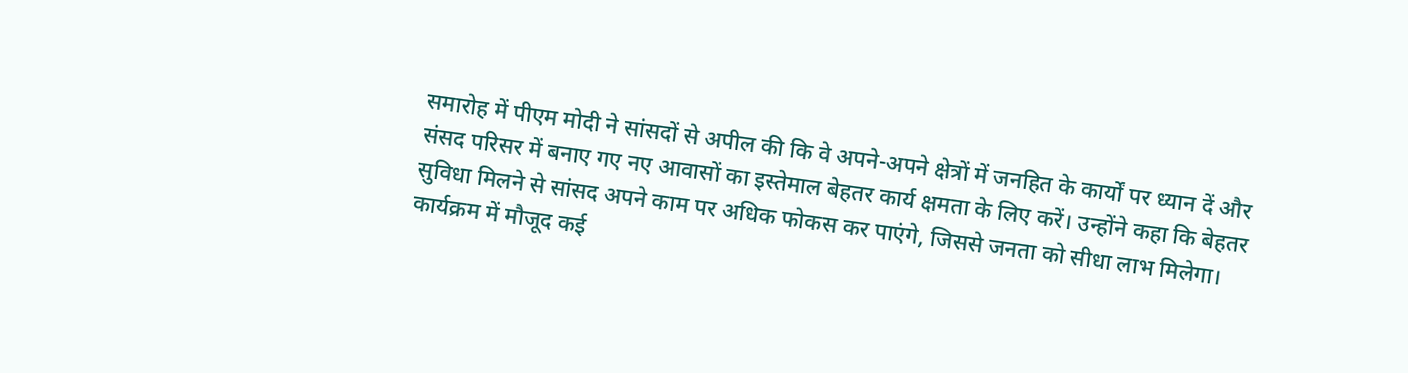समारोह में पीएम मोदी ने सांसदों से अपील की कि वे अपने-अपने क्षेत्रों में जनहित के कार्यों पर ध्यान दें और संसद परिसर में बनाए गए नए आवासों का इस्तेमाल बेहतर कार्य क्षमता के लिए करें। उन्होंने कहा कि बेहतर सुविधा मिलने से सांसद अपने काम पर अधिक फोकस कर पाएंगे, जिससे जनता को सीधा लाभ मिलेगा।
कार्यक्रम में मौजूद कई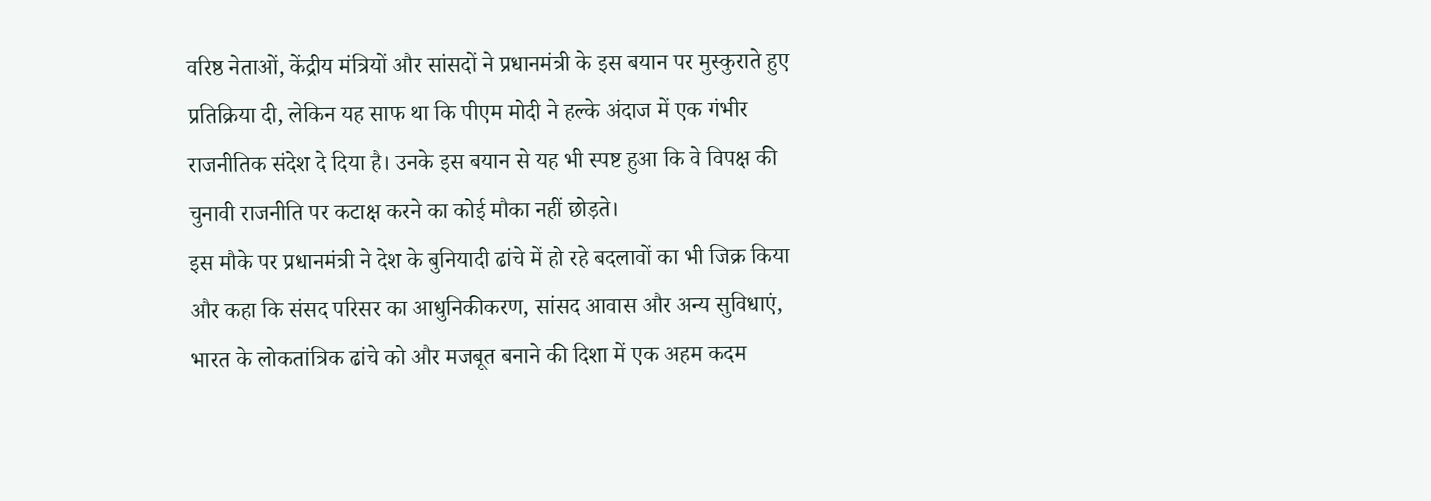वरिष्ठ नेताओं, केंद्रीय मंत्रियों और सांसदों ने प्रधानमंत्री के इस बयान पर मुस्कुराते हुए प्रतिक्रिया दी, लेकिन यह साफ था कि पीएम मोदी ने हल्के अंदाज में एक गंभीर राजनीतिक संदेश दे दिया है। उनके इस बयान से यह भी स्पष्ट हुआ कि वे विपक्ष की चुनावी राजनीति पर कटाक्ष करने का कोई मौका नहीं छोड़ते।
इस मौके पर प्रधानमंत्री ने देश के बुनियादी ढांचे में हो रहे बदलावों का भी जिक्र किया और कहा कि संसद परिसर का आधुनिकीकरण, सांसद आवास और अन्य सुविधाएं, भारत के लोकतांत्रिक ढांचे को और मजबूत बनाने की दिशा में एक अहम कदम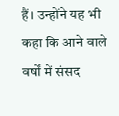हैं। उन्होंने यह भी कहा कि आने वाले वर्षों में संसद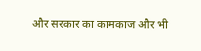और सरकार का कामकाज और भी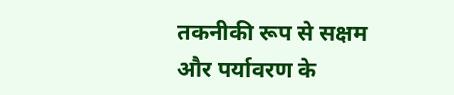तकनीकी रूप से सक्षम और पर्यावरण के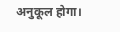अनुकूल होगा।